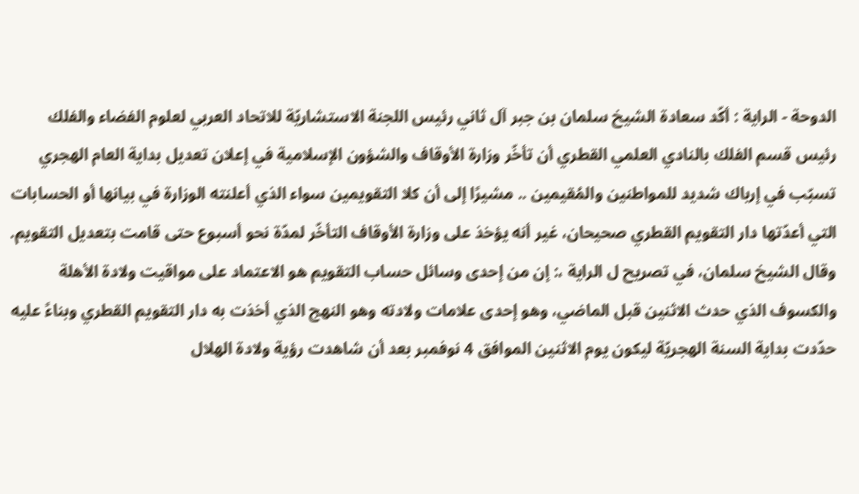الدوحة - الراية : أكّد سعادة الشيخ سلمان بن جبر آل ثاني رئيس اللجنة الاستشاريّة للاتحاد العربي لعلوم الفضاء والفلك رئيس قسم الفلك بالنادي العلمي القطري أن تأخّر وزارة الأوقاف والشؤون الإسلامية في إعلان تعديل بداية العام الهجري تسبّب في إرباك شديد للمواطنين والمُقيمين .. مشيرًا إلى أن كلا التقويمين سواء الذي أعلنته الوزارة في بيانها أو الحسابات التي أعدّتها دار التقويم القطري صحيحان، غير أنه يؤخذ على وزارة الأوقاف التأخّر لمدّة نحو أسبوع حتى قامت بتعديل التقويم. وقال الشيخ سلمان، في تصريح ل الراية ،: إن من إحدى وسائل حساب التقويم هو الاعتماد على مواقيت ولادة الأهلة والكسوف الذي حدث الاثنين قبل الماضي، وهو إحدى علامات ولادته وهو النهج الذي أخذت به دار التقويم القطري وبناءً عليه حدّدت بداية السنة الهجريّة ليكون يوم الاثنين الموافق 4 نوفمبر بعد أن شاهدت رؤية ولادة الهلال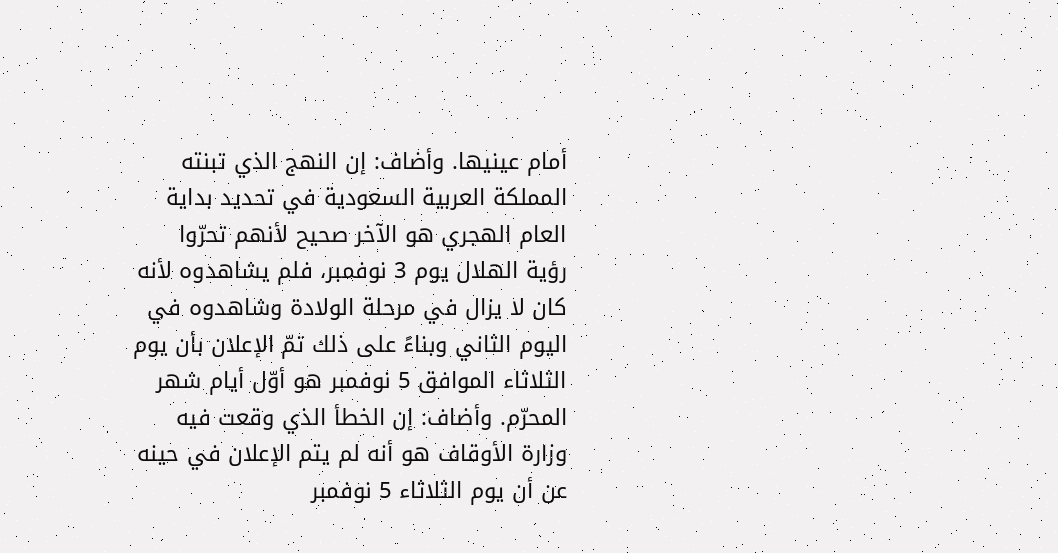أمام عينيها. وأضاف: إن النهج الذي تبنته المملكة العربية السعودية في تحديد بداية العام الهجري هو الآخر صحيح لأنهم تحرّوا رؤية الهلال يوم 3 نوفمبر، فلم يشاهدوه لأنه كان لا يزال في مرحلة الولادة وشاهدوه في اليوم الثاني وبناءً على ذلك تمّ الإعلان بأن يوم الثلاثاء الموافق 5 نوفمبر هو أوّل أيام شهر المحرّم. وأضاف: إن الخطأ الذي وقعت فيه وزارة الأوقاف هو أنه لم يتم الإعلان في حينه عن أن يوم الثلاثاء 5 نوفمبر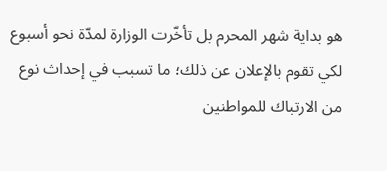هو بداية شهر المحرم بل تأخّرت الوزارة لمدّة نحو أسبوع لكي تقوم بالإعلان عن ذلك؛ ما تسبب في إحداث نوع من الارتباك للمواطنين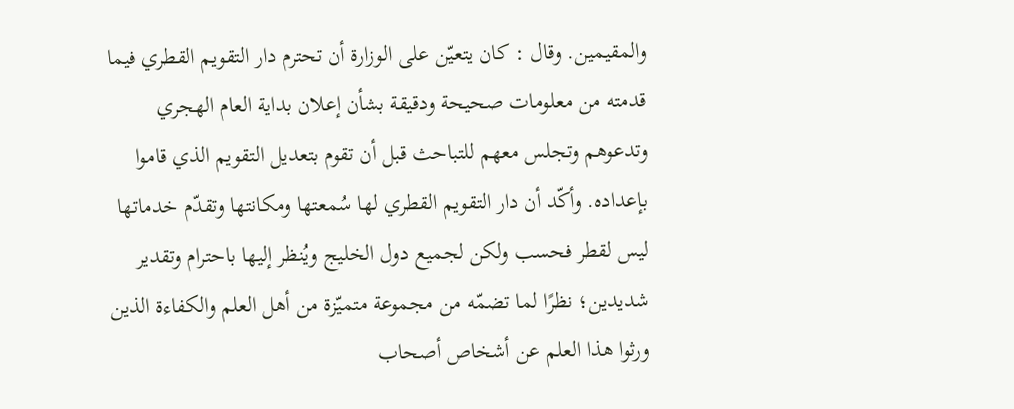والمقيمين. وقال : كان يتعيّن على الوزارة أن تحترم دار التقويم القطري فيما قدمته من معلومات صحيحة ودقيقة بشأن إعلان بداية العام الهجري وتدعوهم وتجلس معهم للتباحث قبل أن تقوم بتعديل التقويم الذي قاموا بإعداده. وأكّد أن دار التقويم القطري لها سُمعتها ومكانتها وتقدّم خدماتها ليس لقطر فحسب ولكن لجميع دول الخليج ويُنظر إليها باحترام وتقدير شديدين؛ نظرًا لما تضمّه من مجموعة متميّزة من أهل العلم والكفاءة الذين ورثوا هذا العلم عن أشخاص أصحاب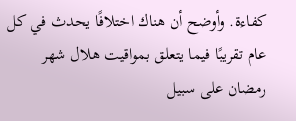كفاءة. وأوضح أن هناك اختلافًا يحدث في كل عام تقريبًا فيما يتعلق بمواقيت هلال شهر رمضان على سبيل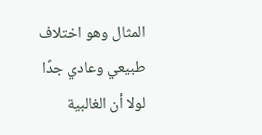المثال وهو اختلاف طبيعي وعادي جدًا لولا أن الغالبية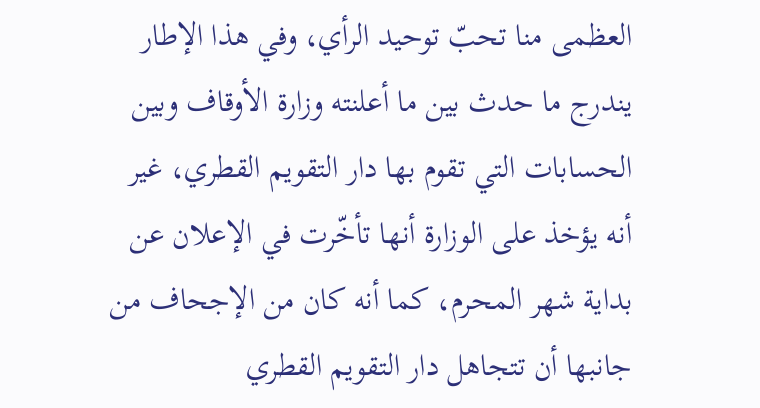العظمى منا تحبّ توحيد الرأي، وفي هذا الإطار يندرج ما حدث بين ما أعلنته وزارة الأوقاف وبين الحسابات التي تقوم بها دار التقويم القطري، غير أنه يؤخذ على الوزارة أنها تأخّرت في الإعلان عن بداية شهر المحرم، كما أنه كان من الإجحاف من جانبها أن تتجاهل دار التقويم القطري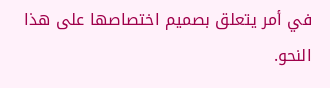في أمر يتعلق بصميم اختصاصها على هذا النحو.